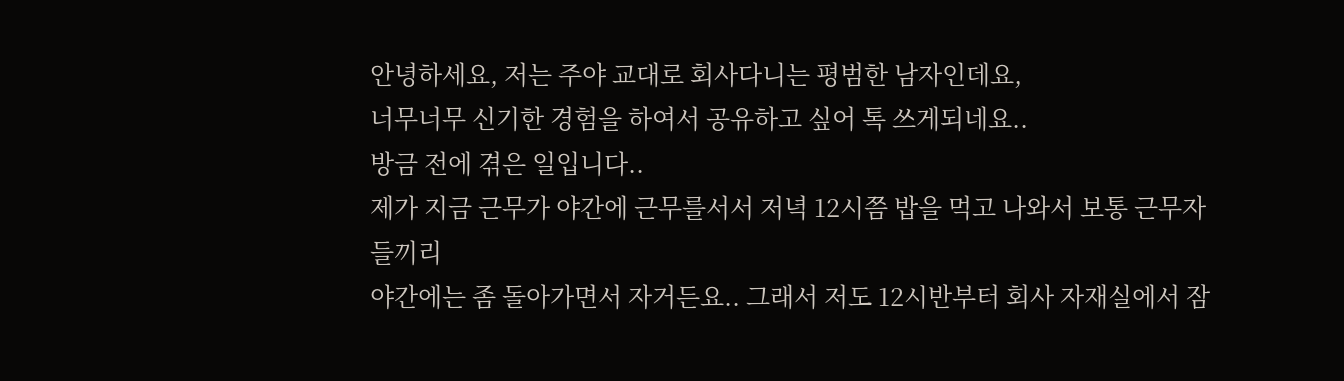안녕하세요, 저는 주야 교대로 회사다니는 평범한 남자인데요,
너무너무 신기한 경험을 하여서 공유하고 싶어 톡 쓰게되네요..
방금 전에 겪은 일입니다..
제가 지금 근무가 야간에 근무를서서 저녁 12시쯤 밥을 먹고 나와서 보통 근무자들끼리
야간에는 좀 돌아가면서 자거든요.. 그래서 저도 12시반부터 회사 자재실에서 잠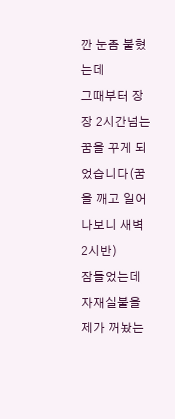깐 눈좀 붙혔는데
그때부터 장장 2시간넘는 꿈을 꾸게 되었습니다(꿈을 깨고 일어나보니 새벽 2시반)
잠들었는데 자재실불을 제가 꺼놨는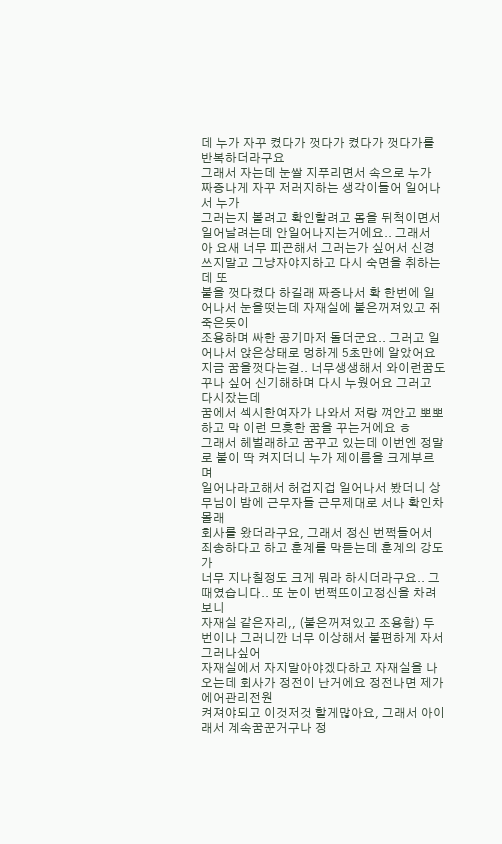데 누가 자꾸 켰다가 껏다가 켰다가 껏다가를 반복하더라구요
그래서 자는데 눈쌀 지푸리면서 속으로 누가 짜증나게 자꾸 저러지하는 생각이들어 일어나서 누가
그러는지 볼려고 확인할려고 몸을 뒤척이면서 일어날려는데 안일어나지는거에요.. 그래서
아 요새 너무 피곤해서 그러는가 싶어서 신경쓰지말고 그냥자야지하고 다시 숙면을 취하는데 또
불을 껏다켰다 하길래 짜증나서 확 한번에 일어나서 눈을떳는데 자재실에 불은꺼져있고 쥐죽은듯이
조용하며 싸한 공기마저 돌더군요.. 그러고 일어나서 앉은상태로 멍하게 5초만에 알았어요
지금 꿈을껏다는걸.. 너무생생해서 와이런꿈도 꾸나 싶어 신기해하며 다시 누웠어요 그러고 다시잤는데
꿈에서 섹시한여자가 나와서 저랑 껴안고 뽀뽀하고 막 이런 므흣한 꿈을 꾸는거에요 ㅎ
그래서 헤벌래하고 꿈꾸고 있는데 이번엔 정말로 불이 딱 켜지더니 누가 제이름을 크게부르며
일어나라고해서 허겁지겁 일어나서 봤더니 상무님이 밤에 근무자들 근무제대로 서나 확인차 몰래
회사를 왔더라구요, 그래서 정신 번쩍들어서 죄송하다고 하고 훈계를 막듣는데 훈계의 강도가
너무 지나칠정도 크게 뭐라 하시더라구요.. 그때였습니다.. 또 눈이 번쩍뜨이고정신을 차려보니
자재실 같은자리,, (불은꺼져있고 조용함) 두번이나 그러니깐 너무 이상해서 불편하게 자서 그러나싶어
자재실에서 자지말아야겠다하고 자재실을 나오는데 회사가 정전이 난거에요 정전나면 제가 에어관리전원
켜져야되고 이것저것 할게많아요, 그래서 아이래서 계속꿈꾼거구나 정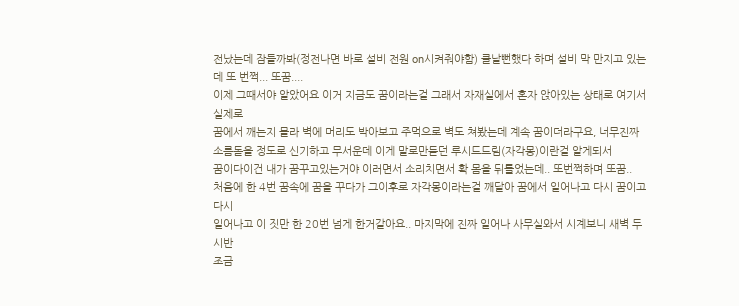전났는데 잠들까봐(정전나면 바로 설비 전원 on시켜줘야함) 클날뻔했다 하며 설비 막 만지고 있는데 또 번쩍... 또꿈....
이제 그때서야 알았어요 이거 지금도 꿈이라는걸 그래서 자재실에서 혼자 앉아있는 상태로 여기서 실제로
꿈에서 깨는지 몰라 벽에 머리도 박아보고 주먹으로 벽도 쳐봤는데 계속 꿈이더라구요, 너무진짜
소름돋을 정도로 신기하고 무서운데 이게 말로만듣던 루시드드림(자각몽)이란걸 알게되서
꿈이다이건 내가 꿈꾸고있는거야 이러면서 소리치면서 확 몸을 뒤틀었는데.. 또번쩍하며 또꿈..
처음에 한 4번 꿈속에 꿈을 꾸다가 그이후로 자각몽이라는걸 깨달아 꿈에서 일어나고 다시 꿈이고 다시
일어나고 이 짓만 한 20번 넘게 한거같아요.. 마지막에 진짜 일어나 사무실와서 시계보니 새벽 두시반
조금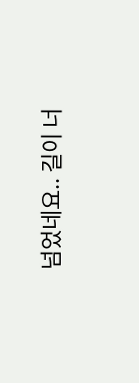넘었네요.. 길이 너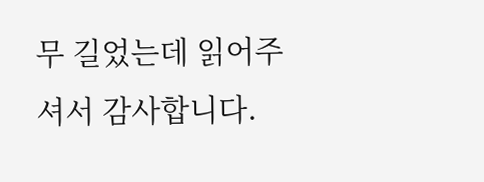무 길었는데 읽어주셔서 감사합니다.